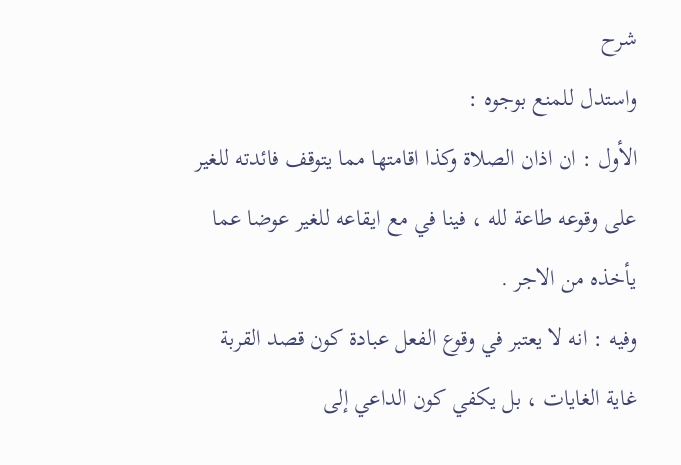شرح
واستدل للمنع بوجوه :
الأول : ان اذان الصلاة وكذا اقامتها مما يتوقف فائدته للغير على وقوعه طاعة لله ، فينا في مع ايقاعه للغير عوضا عما يأخذه من الاجر .
وفيه : انه لا يعتبر في وقوع الفعل عبادة كون قصد القربة غاية الغايات ، بل يكفي كون الداعي إلى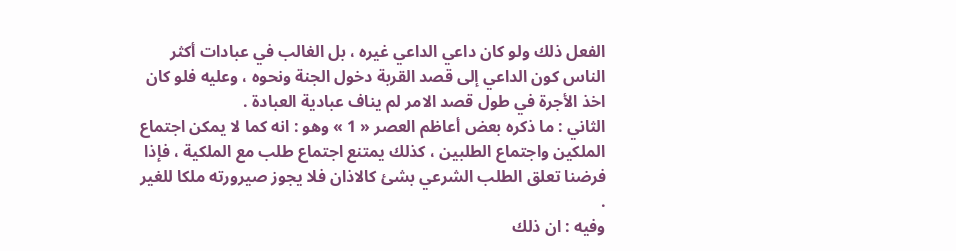الفعل ذلك ولو كان داعي الداعي غيره ، بل الغالب في عبادات أكثر الناس كون الداعي إلى قصد القربة دخول الجنة ونحوه ، وعليه فلو كان اخذ الأجرة في طول قصد الامر لم يناف عبادية العبادة .
الثاني : ما ذكره بعض أعاظم العصر « 1 » وهو : انه كما لا يمكن اجتماع الملكين واجتماع الطلبين ، كذلك يمتنع اجتماع طلب مع الملكية ، فإذا فرضنا تعلق الطلب الشرعي بشئ كالاذان فلا يجوز صيرورته ملكا للغير .
وفيه : ان ذلك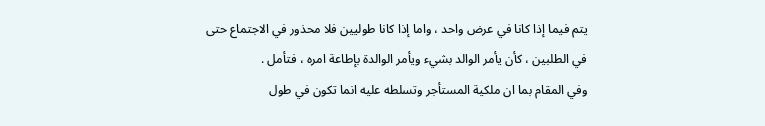يتم فيما إذا كانا في عرض واحد ، واما إذا كانا طوليين فلا محذور في الاجتماع حتى في الطلبين ، كأن يأمر الوالد بشيء ويأمر الوالدة بإطاعة امره ، فتأمل .
وفي المقام بما ان ملكية المستأجر وتسلطه عليه انما تكون في طول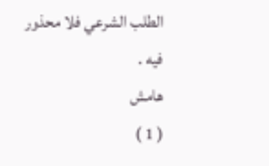الطلب الشرعي فلا محذور فيه .
هامش
( 1 )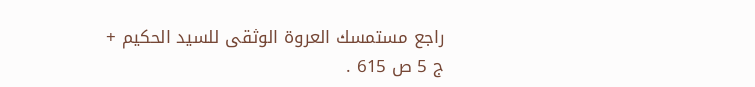راجع مستمسك العروة الوثقى للسيد الحكيم + ج 5 ص 615 .